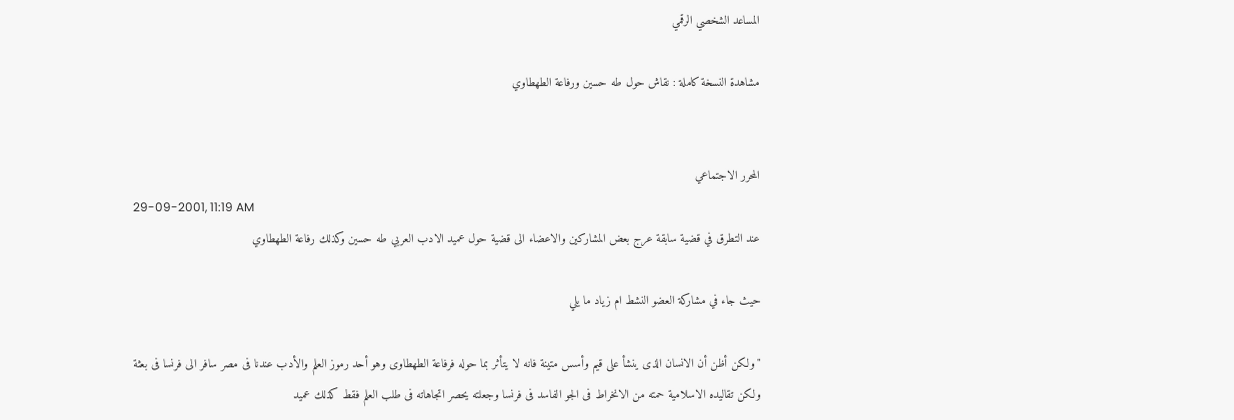المساعد الشخصي الرقمي

مشاهدة النسخة كاملة : نقاش حول طه حسين ورفاعة الطهطاوي


المحرر الاجتماعي
29-09-2001, 11:19 AM
عند التطرق في قضية سابقة عرج بعض المشاركين والاعضاء الى قضية حول عميد الادب العربي طه حسين وكذلك رفاعة الطهطاوي

حيث جاء في مشاركة العضو النشط ام زياد ما يلي

"ولكن أظن أن الانسان الذى ينشأ على قيم وأسس متينة فانه لا يتأثر بما حوله فرفاعة الطهطاوى وهو أحد رموز العلم والأدب عندنا فى مصر سافر الى فرنسا فى بعثة ولكن تقاليده الاسلامية حمته من الانخراط فى الجو الفاسد فى فرنسا وجعلته يحصر اتجاهاته فى طلب العلم فقط كذلك عميد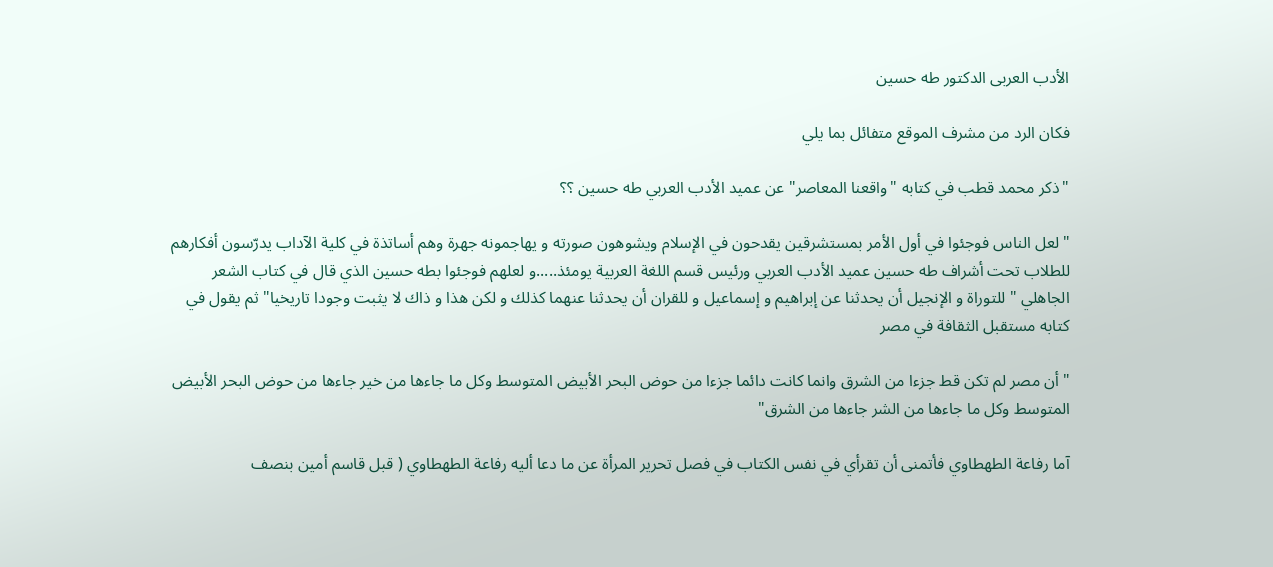الأدب العربى الدكتور طه حسين

فكان الرد من مشرف الموقع متفائل بما يلي

"ذكر محمد قطب في كتابه "واقعنا المعاصر" عن عميد الأدب العربي طه حسين ؟؟

" لعل الناس فوجئوا في أول الأمر بمستشرقين يقدحون في الإسلام ويشوهون صورته و يهاجمونه جهرة وهم أساتذة في كلية الآداب يدرّسون أفكارهم للطلاب تحت أشراف طه حسين عميد الأدب العربي ورئيس قسم اللغة العربية يومئذ.....و لعلهم فوجئوا بطه حسين الذي قال في كتاب الشعر الجاهلي " للتوراة و الإنجيل أن يحدثنا عن إبراهيم و إسماعيل و للقران أن يحدثنا عنهما كذلك و لكن هذا و ذاك لا يثبت وجودا تاريخيا" ثم يقول في كتابه مستقبل الثقافة في مصر

"أن مصر لم تكن قط جزءا من الشرق وانما كانت دائما جزءا من حوض البحر الأبيض المتوسط وكل ما جاءها من خير جاءها من حوض البحر الأبيض المتوسط وكل ما جاءها من الشر جاءها من الشرق"

آما رفاعة الطهطاوي فأتمنى أن تقرأي في نفس الكتاب في فصل تحرير المرأة عن ما دعا أليه رفاعة الطهطاوي ( قبل قاسم أمين بنصف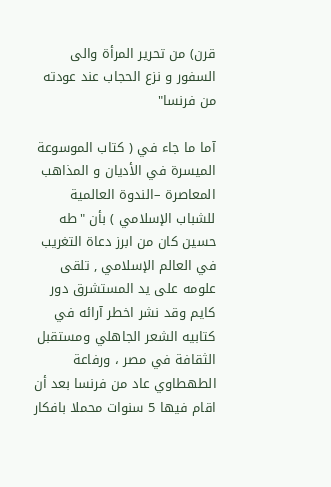قرن) من تحرير المرأة والى السفور و نزع الحجاب عند عودته من فرنسا"

آما ما جاء في ( كتاب الموسوعة الميسرة في الأديان و المذاهب المعاصرة –الندوة العالمية للشباب الإسلامي ) بأن "طه حسين كان من ابرز دعاة التغريب في العالم الإسلامي , تلقى علومه على يد المستشرق دور كايم وقد نشر اخطر آرائه في كتابيه الشعر الجاهلي ومستقبل الثقافة في مصر ، ورفاعة الطهطاوي عاد من فرنسا بعد أن اقام فيها 5 سنوات محملا بافكار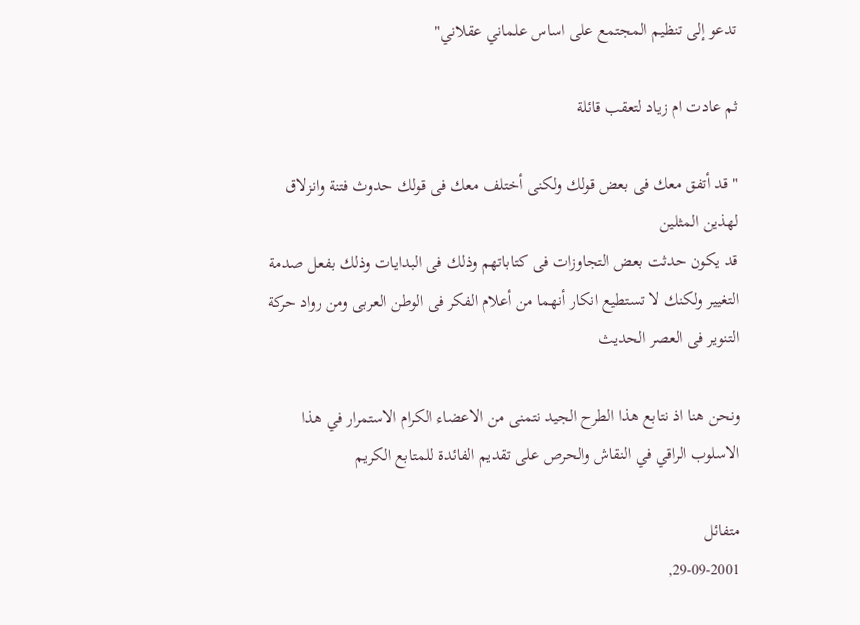تدعو إلى تنظيم المجتمع على اساس علماني عقلاني"

ثم عادت ام زياد لتعقب قائلة

"قد أتفق معك فى بعض قولك ولكنى أختلف معك فى قولك حدوث فتنة وانزلاق لهذين المثلين
قد يكون حدثت بعض التجاوزات فى كتاباتهم وذلك فى البدايات وذلك بفعل صدمة التغيير ولكنك لا تستطيع انكار أنهما من أعلام الفكر فى الوطن العربى ومن رواد حركة التنوير فى العصر الحديث

ونحن هنا اذ نتابع هذا الطرح الجيد نتمنى من الاعضاء الكرام الاستمرار في هذا الاسلوب الراقي في النقاش والحرص على تقديم الفائدة للمتابع الكريم

متفائل
29-09-2001,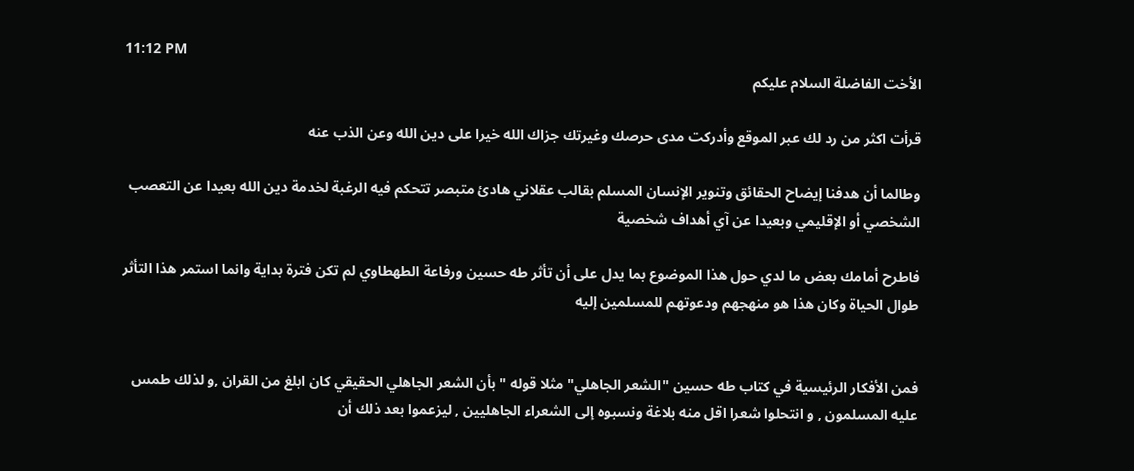11:12 PM
الأخت الفاضلة السلام عليكم

قرأت اكثر من رد لك عبر الموقع وأدركت مدى حرصك وغيرتك جزاك الله خيرا على دين الله وعن الذب عنه

وطالما أن هدفنا إيضاح الحقائق وتنوير الإنسان المسلم بقالب عقلاني هادئ متبصر تتحكم فيه الرغبة لخدمة دين الله بعيدا عن التعصب الشخصي أو الإقليمي وبعيدا عن آي أهداف شخصية

فاطرح أمامك بعض ما لدي حول هذا الموضوع بما يدل على أن تأثر طه حسين ورفاعة الطهطاوي لم تكن فترة بداية وانما استمر هذا التأثر طوال الحياة وكان هذا هو منهجهم ودعوتهم للمسلمين إليه


فمن الأفكار الرئيسية في كتاب طه حسين "الشعر الجاهلي" مثلا قوله " بأن الشعر الجاهلي الحقيقي كان ابلغ من القران ,و لذلك طمس عليه المسلمون , و انتحلوا شعرا اقل منه بلاغة ونسبوه إلى الشعراء الجاهليين , ليزعموا بعد ذلك أن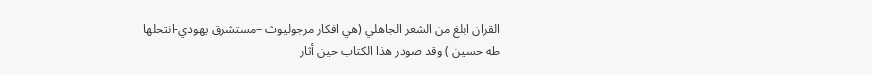القران ابلغ من الشعر الجاهلي (هي افكار مرجوليوث –مستشرق يهودي-انتحلها طه حسين ) وقد صودر هذا الكتاب حين أثار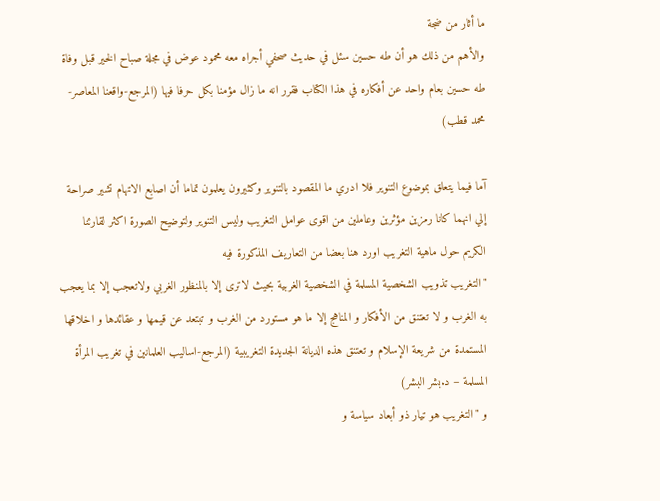ما أثار من ضجة
والأهم من ذلك هو أن طه حسين سئل في حديث صحفي أجراه معه محمود عوض في مجلة صباح الخير قبل وفاة طه حسين بعام واحد عن أفكاره في هذا الكتاب فقرر انه ما زال مؤمنا بكل حرفا فيها (المرجع-واقعنا المعاصر- محمد قطب)

آما فيما يتعلق بموضوع التنوير فلا ادري ما المقصود بالتنوير وكثيرون يعلمون تماما أن اصابع الاتهام تشير صراحة إلي انهما كانا رمزين مؤثرين وعاملين من اقوى عوامل التغريب وليس التنوير ولتوضيح الصورة اكثر لقارئنا الكريم حول ماهية التغريب اورد هنا بعضا من التعاريف المذكورة فيه
"التغريب تذويب الشخصية المسلمة في الشخصية الغربية بحيث لاترى إلا بالمنظور الغربي ولاتعجب إلا بما يعجب به الغرب و لا تعتنق من الأفكار و المناهج إلا ما هو مستورد من الغرب و تبتعد عن قيمها و عقائدها و اخلاقها المستمدة من شريعة الإسلام و تعتنق هذه الديانة الجديدة التغريبية (المرجع-اساليب العلمانين في تغريب المرأة المسلمة – د.بشر البشر)
و "التغريب هو تيار ذو أبعاد سياسة و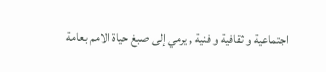اجتماعية و ثقافية و فنية , يرمي إلى صبغ حياة الامم بعامة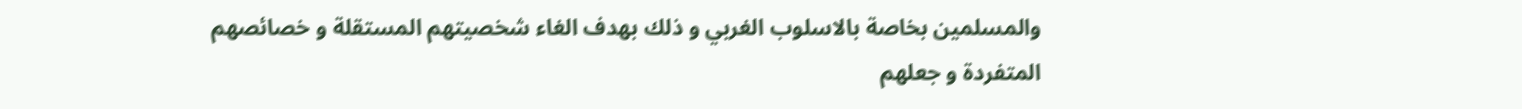والمسلمين بخاصة بالاسلوب الغربي و ذلك بهدف الغاء شخصيتهم المستقلة و خصائصهم المتفردة و جعلهم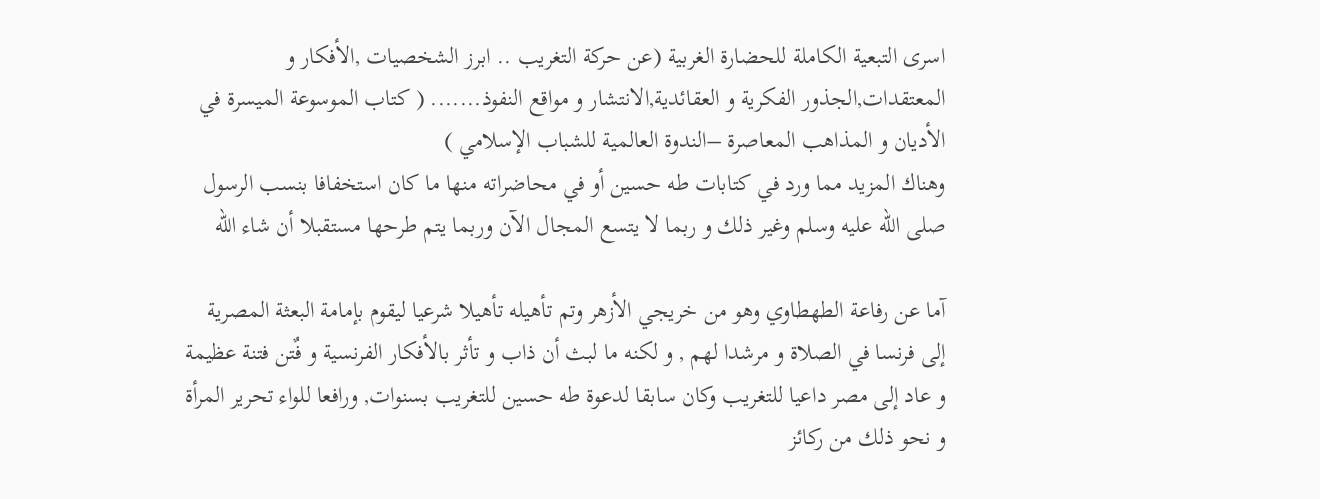اسرى التبعية الكاملة للحضارة الغربية (عن حركة التغريب .. ابرز الشخصيات ,الأفكار و المعتقدات,الجذور الفكرية و العقائدية,الانتشار و مواقع النفوذ....... ( كتاب الموسوعة الميسرة في الأديان و المذاهب المعاصرة –الندوة العالمية للشباب الإسلامي )
وهناك المزيد مما ورد في كتابات طه حسين أو في محاضراته منها ما كان استخفافا بنسب الرسول صلى الله عليه وسلم وغير ذلك و ربما لا يتسع المجال الآن وربما يتم طرحها مستقبلا أن شاء الله

آما عن رفاعة الطهطاوي وهو من خريجي الأزهر وتم تأهيله تأهيلا شرعيا ليقوم بإمامة البعثة المصرية إلى فرنسا في الصلاة و مرشدا لهم , و لكنه ما لبث أن ذاب و تأثر بالأفكار الفرنسية و فٌتن فتنة عظيمة و عاد إلى مصر داعيا للتغريب وكان سابقا لدعوة طه حسين للتغريب بسنوات, ورافعا للواء تحرير المرأة و نحو ذلك من ركائز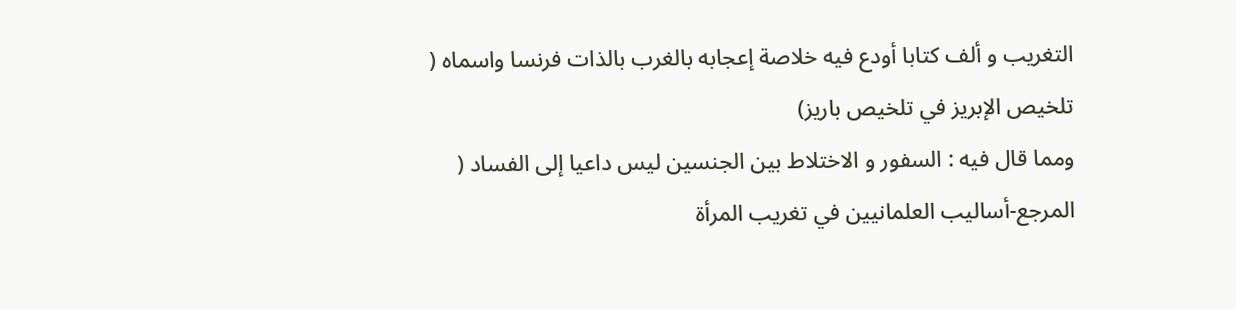التغريب و ألف كتابا أودع فيه خلاصة إعجابه بالغرب بالذات فرنسا واسماه ( تلخيص الإبريز في تلخيص باريز)
ومما قال فيه : السفور و الاختلاط بين الجنسين ليس داعيا إلى الفساد ( المرجع-أساليب العلمانيين في تغريب المرأة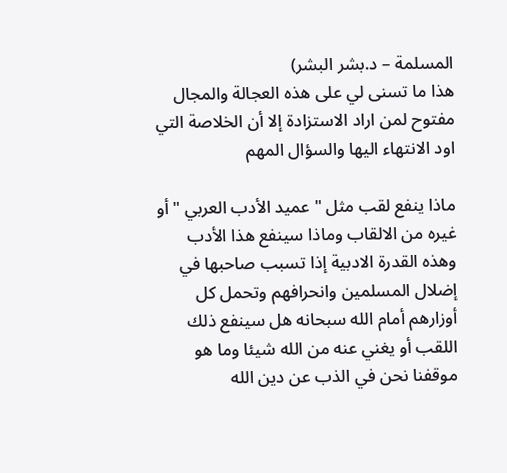المسلمة – د.بشر البشر)
هذا ما تسنى لي على هذه العجالة والمجال مفتوح لمن اراد الاستزادة إلا أن الخلاصة التي اود الانتهاء اليها والسؤال المهم

ماذا ينفع لقب مثل " عميد الأدب العربي " أو غيره من الالقاب وماذا سينفع هذا الأدب وهذه القدرة الادبية إذا تسبب صاحبها في إضلال المسلمين وانحرافهم وتحمل كل أوزارهم أمام الله سبحانه هل سينفع ذلك اللقب أو يغني عنه من الله شيئا وما هو موقفنا نحن في الذب عن دين الله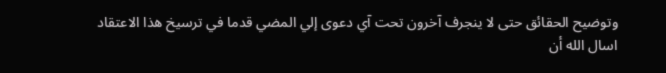وتوضيح الحقائق حتى لا ينجرف آخرون تحت آي دعوى إلي المضي قدما في ترسيخ هذا الاعتقاد
اسال الله أن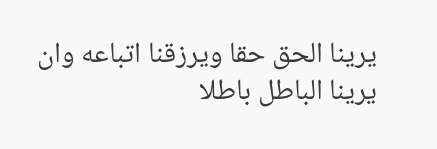يرينا الحق حقا ويرزقنا اتباعه وان يرينا الباطل باطلا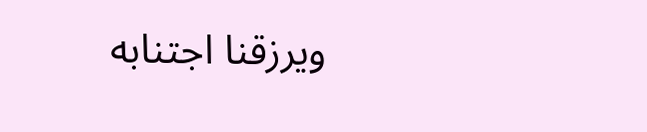ويرزقنا اجتنابه